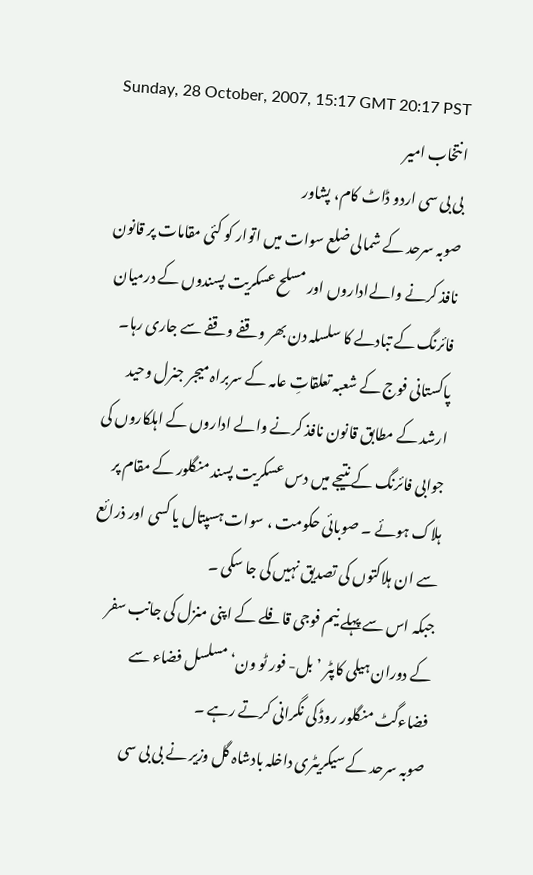Sunday, 28 October, 2007, 15:17 GMT 20:17 PST
انتخاب امیر
بی بی سی اردو ڈاٹ کام، پشاور
صوبہ سرحد کے شمالی ضلع سوات میں اتوار کو کئی مقامات پر قانون نافذ کرنے والےاداروں اور مسلح عسکریت پسندوں کے درمیان فائرنگ کے تبادلے کا سلسلہ دن بھر وقفے وقفے سے جاری رہا۔
پاکستانی فوج کے شعبہ تعلقاتِ عامہ کے سربراہ میجر جنرل وحید ارشد کے مطابق قانون نافذ کرنے والے اداروں کے اہلکاروں کی جوابی فائرنگ کے نتیجے میں دس عسکریت پسند منگلور کے مقام پر ہلاک ہوئے ۔ صوبائی حکومت ، سوات ہسپتال یا کسی اور ذرائع سے ان ہلاکتوں کی تصدیق نہیں کی جا سکی ۔
جبکہ اس سے پہلے نیم فوجی قافلے کے اپنی منزل کی جانب سفر کے دوران ہیلی کاپٹر ’ بل- فور ٹو ون‘ مسلسل فضاء سے فضاءگٹ منگلور روڈ کی نگرانی کرتے رہے ۔
صوبہ سرحد کے سیکریٹری داخلہ بادشاہ گل وزیر نے بی بی سی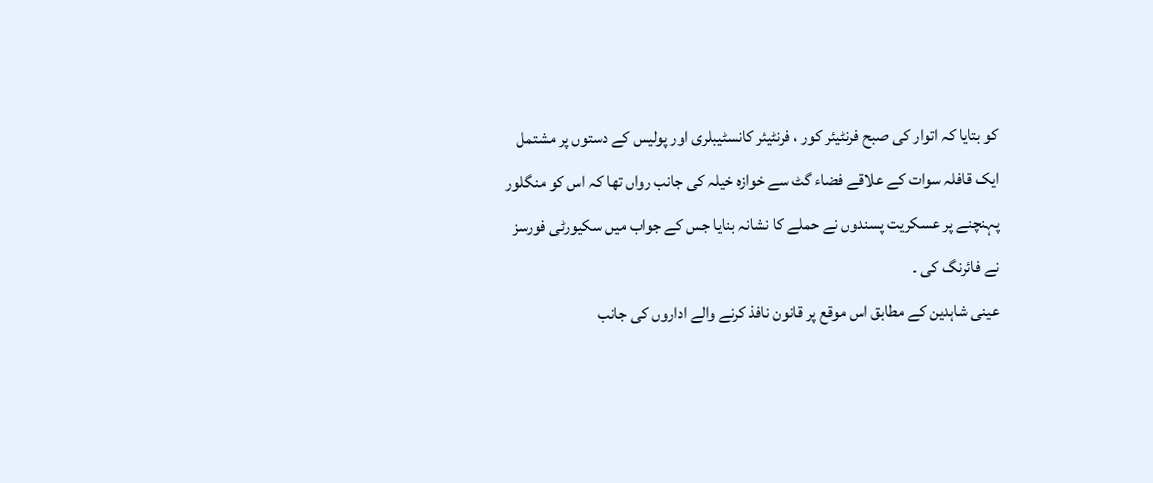کو بتایا کہ اتوار کی صبح فرنٹیئر کور ، فرنٹیئر کانسٹیبلری اور پولیس کے دستوں پر مشتمل ایک قافلہ سوات کے علاقے فضاء گٹ سے خوازہ خیلہ کی جانب رواں تھا کہ اس کو منگلور پہنچنے پر عسکریت پسندوں نے حملے کا نشانہ بنایا جس کے جواب میں سکیورٹی فورسز نے فائرنگ کی ۔
عینی شاہدین کے مطابق اس موقع پر قانون نافذ کرنے والے اداروں کی جانب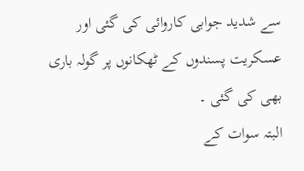سے شدید جوابی کاروائی کی گئی اور عسکریت پسندوں کے ٹھکانوں پر گولہ باری بھی کی گئی ۔
البتہ سوات کے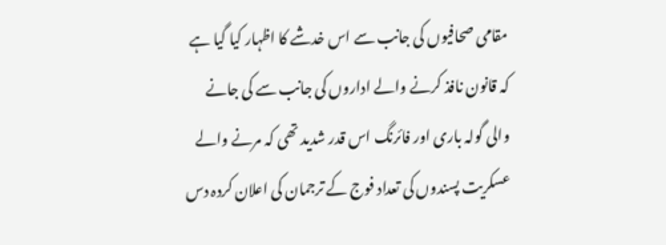مقامی صحافیوں کی جانب سے اس خدشے کا اظہار کیا گیا ہے کہ قانون نافذ کرنے والے اداروں کی جانب سے کی جانے والی گولہ باری اور فائرنگ اس قدر شدید تھی کہ مرنے والے عسکریت پسندوں کی تعداد فوج کے ترجمان کی اعلان کردہ دس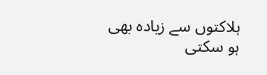ہلاکتوں سے زیادہ بھی ہو سکتی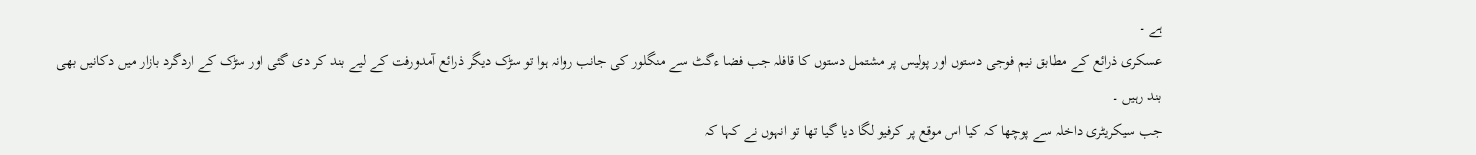ہے ۔
عسکری ذرائع کے مطابق نیم فوجی دستوں اور پولیس پر مشتمل دستوں کا قافلہ جب فضا ءگٹ سے منگلور کی جانب روانہ ہوا تو سڑک دیگر ذرائع آمدورفت کے لیے بند کر دی گئی اور سڑک کے اردگرد بازار میں دکانیں بھی بند رہیں ۔
جب سیکریٹری داخلہ سے پوچھا کہ کیا اس موقع پر کرفیو لگا دیا گیا تھا تو انہوں نے کہا کہ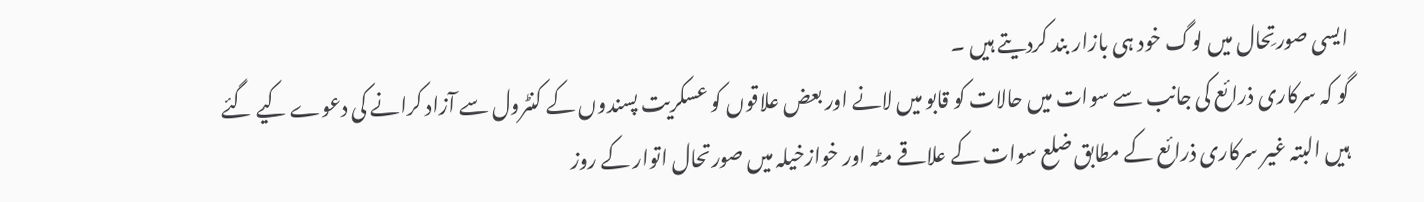ایسی صورتِحال میں لوگ خود ہی بازار بند کردیتے ہیں ۔
گو کہ سرکاری ذرائع کی جانب سے سوات میں حالات کو قابو میں لانے اور بعض علاقوں کو عسکریت پسندوں کے کنٹرول سے آزاد کرانے کی دعوے کیے گئے ہیں البتہ غیر سرکاری ذرائع کے مطابق ضلع سوات کے علاقے مٹہ اور خوازخیلہ میں صورتحال اتوار کے روز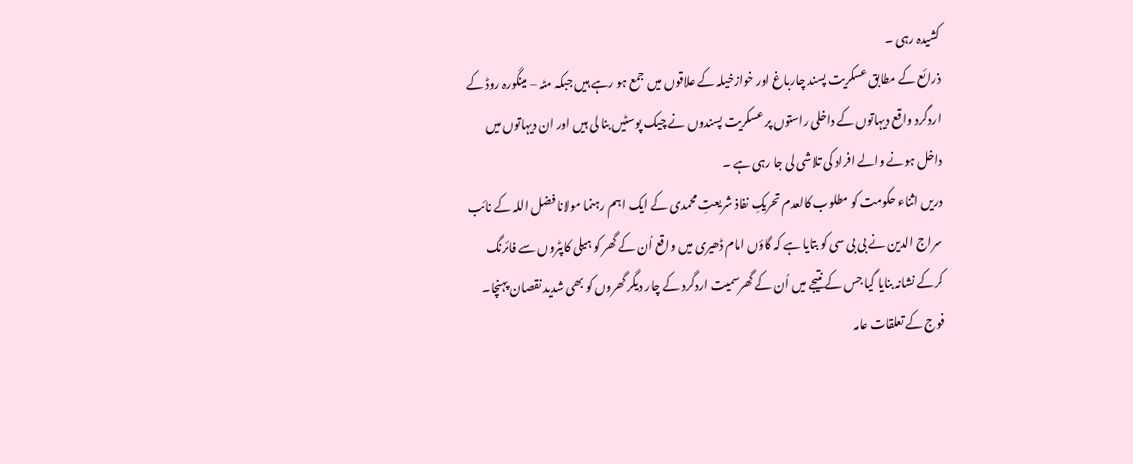کشیدہ رہی ۔
ذرائع کے مطابق عسکریت پسند چارباغ اور خوازخیلہ کے علاقوں میں جمع ہو رہے ہیں جبکہ مٹہ – مینگورہ روڈ کے اردگرد واقع دیہاتوں کے داخلی راستوں پر عسکریت پسندوں نے چیک پوسٹیں بنا لی ہیں اور ان دیہاتوں میں داخل ہونے والے افراد کی تلاشی لی جا رہی ہے ۔
دریں اثناء حکومت کو مطلوب کالعدم تحریکِ نفاذ شریعتِ محمدی کے ایک اہم رہنما مولانا فضل اللہ کے نائب سراج الدین نے بی بی سی کو بتایا ہے کہ گاؤں امام ڈھیری میں واقع اُن کے گھر کو ہیلی کاپٹروں سے فائرنگ کرکے نشانہ بنایا گیا جس کے نتیجے میں اُن کے گھرسمیت اردگرد کے چار دیگر گھروں کو بھی شدید نقصان پہنچا۔
فوج کے تعلقات عامہ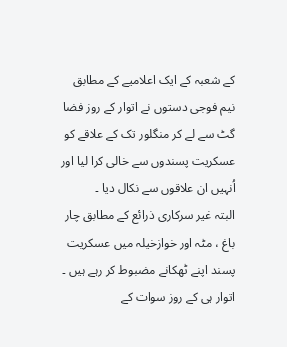کے شعبہ کے ایک اعلامیے کے مطابق نیم فوجی دستوں نے اتوار کے روز فضا گٹ سے لے کر منگلور تک کے علاقے کو عسکریت پسندوں سے خالی کرا لیا اور اُنہیں ان علاقوں سے نکال دیا ۔
البتہ غیر سرکاری ذرائع کے مطابق چار باغ ، مٹہ اور خوازخیلہ میں عسکریت پسند اپنے ٹھکانے مضبوط کر رہے ہیں ۔ اتوار ہی کے روز سوات کے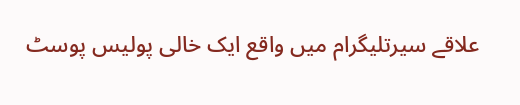علاقے سیرتلیگرام میں واقع ایک خالی پولیس پوسٹ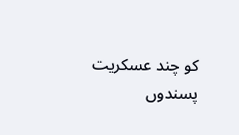کو چند عسکریت پسندوں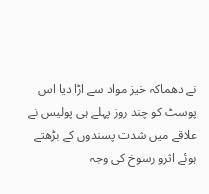نے دھماکہ خیز مواد سے اڑا دیا اس پوسٹ کو چند روز پہلے ہی پولیس نے علاقے میں شدت پسندوں کے بڑھتے ہوئے اثرو رسوخ کی وجہ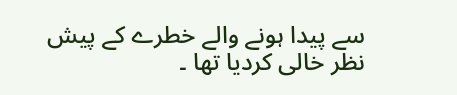سے پیدا ہونے والے خطرے کے پیش نظر خالی کردیا تھا ۔